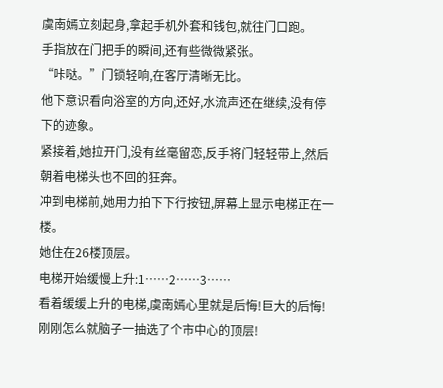虞南嫣立刻起身,拿起手机外套和钱包,就往门口跑。
手指放在门把手的瞬间,还有些微微紧张。
“咔哒。”门锁轻响,在客厅清晰无比。
他下意识看向浴室的方向,还好,水流声还在继续,没有停下的迹象。
紧接着,她拉开门,没有丝毫留恋,反手将门轻轻带上,然后朝着电梯头也不回的狂奔。
冲到电梯前,她用力拍下下行按钮,屏幕上显示电梯正在一楼。
她住在26楼顶层。
电梯开始缓慢上升:1……2……3……
看着缓缓上升的电梯,虞南嫣心里就是后悔!巨大的后悔!
刚刚怎么就脑子一抽选了个市中心的顶层!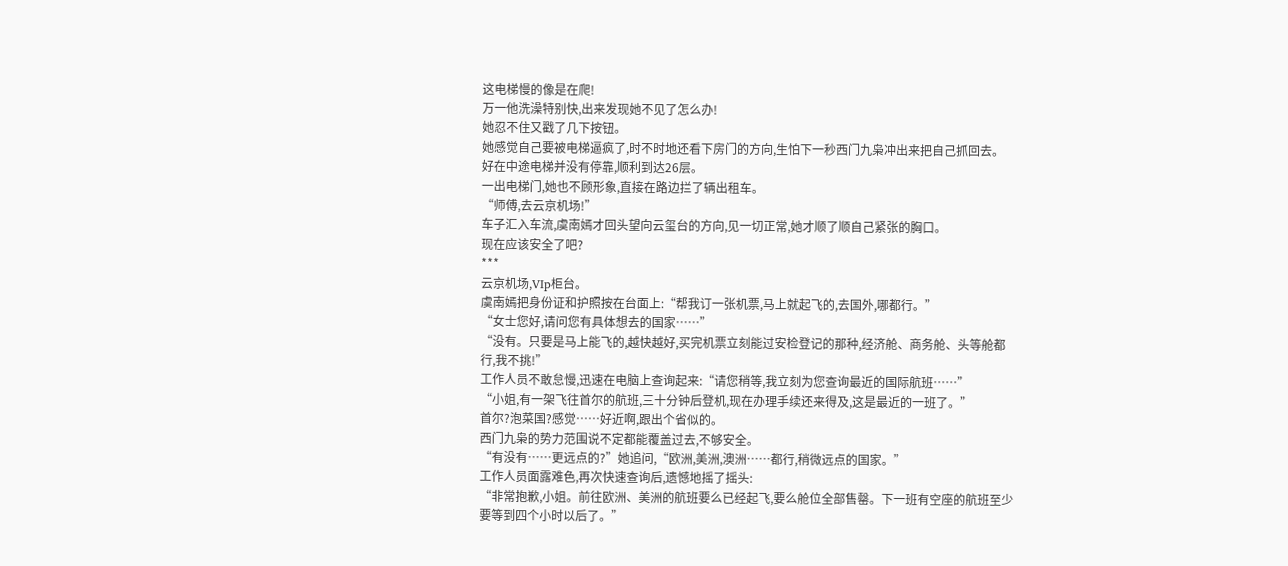这电梯慢的像是在爬!
万一他洗澡特别快,出来发现她不见了怎么办!
她忍不住又戳了几下按钮。
她感觉自己要被电梯逼疯了,时不时地还看下房门的方向,生怕下一秒西门九枭冲出来把自己抓回去。
好在中途电梯并没有停靠,顺利到达26层。
一出电梯门,她也不顾形象,直接在路边拦了辆出租车。
“师傅,去云京机场!”
车子汇入车流,虞南嫣才回头望向云玺台的方向,见一切正常,她才顺了顺自己紧张的胸口。
现在应该安全了吧?
***
云京机场,VIp柜台。
虞南嫣把身份证和护照按在台面上:“帮我订一张机票,马上就起飞的,去国外,哪都行。”
“女士您好,请问您有具体想去的国家……”
“没有。只要是马上能飞的,越快越好,买完机票立刻能过安检登记的那种,经济舱、商务舱、头等舱都行,我不挑!”
工作人员不敢怠慢,迅速在电脑上查询起来:“请您稍等,我立刻为您查询最近的国际航班……”
“小姐,有一架飞往首尔的航班,三十分钟后登机,现在办理手续还来得及,这是最近的一班了。”
首尔?泡菜国?感觉……好近啊,跟出个省似的。
西门九枭的势力范围说不定都能覆盖过去,不够安全。
“有没有……更远点的?”她追问,“欧洲,美洲,澳洲……都行,稍微远点的国家。”
工作人员面露难色,再次快速查询后,遗憾地摇了摇头:
“非常抱歉,小姐。前往欧洲、美洲的航班要么已经起飞,要么舱位全部售罄。下一班有空座的航班至少要等到四个小时以后了。”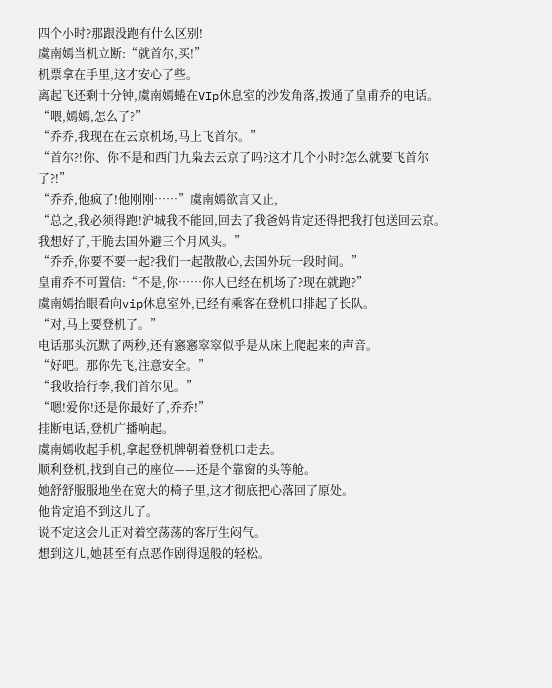四个小时?那跟没跑有什么区别!
虞南嫣当机立断:“就首尔,买!”
机票拿在手里,这才安心了些。
离起飞还剩十分钟,虞南嫣蜷在VIp休息室的沙发角落,拨通了皇甫乔的电话。
“喂,嫣嫣,怎么了?”
“乔乔,我现在在云京机场,马上飞首尔。”
“首尔?!你、你不是和西门九枭去云京了吗?这才几个小时?怎么就要飞首尔了?!”
“乔乔,他疯了!他刚刚……”虞南嫣欲言又止,
“总之,我必须得跑!沪城我不能回,回去了我爸妈肯定还得把我打包送回云京。我想好了,干脆去国外避三个月风头。”
“乔乔,你要不要一起?我们一起散散心,去国外玩一段时间。”
皇甫乔不可置信:“不是,你……你人已经在机场了?现在就跑?”
虞南嫣抬眼看向vip休息室外,已经有乘客在登机口排起了长队。
“对,马上要登机了。”
电话那头沉默了两秒,还有窸窸窣窣似乎是从床上爬起来的声音。
“好吧。那你先飞,注意安全。”
“我收拾行李,我们首尔见。”
“嗯!爱你!还是你最好了,乔乔!”
挂断电话,登机广播响起。
虞南嫣收起手机,拿起登机牌朝着登机口走去。
顺利登机,找到自己的座位——还是个靠窗的头等舱。
她舒舒服服地坐在宽大的椅子里,这才彻底把心落回了原处。
他肯定追不到这儿了。
说不定这会儿正对着空荡荡的客厅生闷气。
想到这儿,她甚至有点恶作剧得逞般的轻松。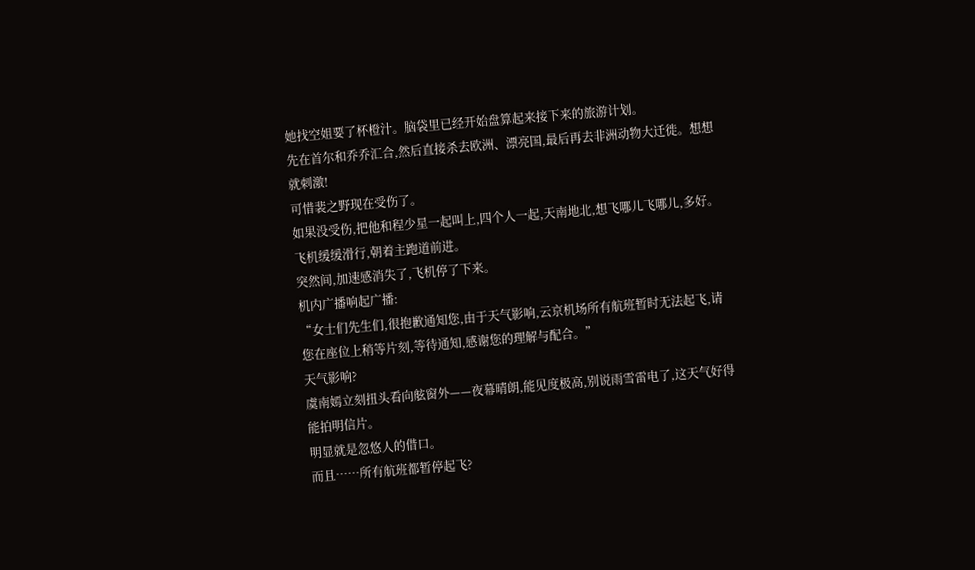她找空姐要了杯橙汁。脑袋里已经开始盘算起来接下来的旅游计划。
先在首尔和乔乔汇合,然后直接杀去欧洲、漂亮国,最后再去非洲动物大迁徙。想想就刺激!
可惜裴之野现在受伤了。
如果没受伤,把他和程少星一起叫上,四个人一起,天南地北,想飞哪儿飞哪儿,多好。
飞机缓缓滑行,朝着主跑道前进。
突然间,加速感消失了,飞机停了下来。
机内广播响起广播:
“女士们先生们,很抱歉通知您,由于天气影响,云京机场所有航班暂时无法起飞,请您在座位上稍等片刻,等待通知,感谢您的理解与配合。”
天气影响?
虞南嫣立刻扭头看向舷窗外——夜幕晴朗,能见度极高,别说雨雪雷电了,这天气好得能拍明信片。
明显就是忽悠人的借口。
而且……所有航班都暂停起飞?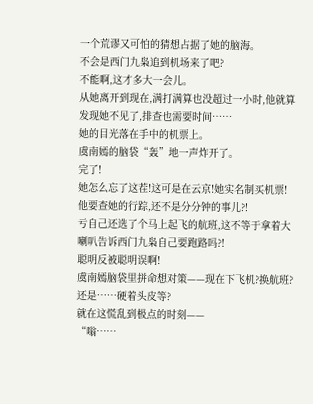一个荒谬又可怕的猜想占据了她的脑海。
不会是西门九枭追到机场来了吧?
不能啊,这才多大一会儿。
从她离开到现在,满打满算也没超过一小时,他就算发现她不见了,排查也需要时间……
她的目光落在手中的机票上。
虞南嫣的脑袋“轰”地一声炸开了。
完了!
她怎么忘了这茬!这可是在云京!她实名制买机票!他要查她的行踪,还不是分分钟的事儿?!
亏自己还选了个马上起飞的航班,这不等于拿着大喇叭告诉西门九枭自己要跑路吗?!
聪明反被聪明误啊!
虞南嫣脑袋里拼命想对策——现在下飞机?换航班?还是……硬着头皮等?
就在这慌乱到极点的时刻——
“嗡……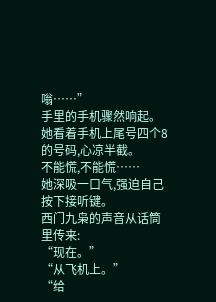嗡……”
手里的手机骤然响起。
她看着手机上尾号四个8的号码,心凉半截。
不能慌,不能慌……
她深吸一口气,强迫自己按下接听键。
西门九枭的声音从话筒里传来:
“现在。”
“从飞机上。”
“给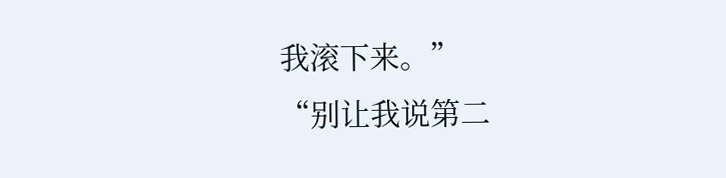我滚下来。”
“别让我说第二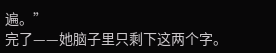遍。”
完了——她脑子里只剩下这两个字。